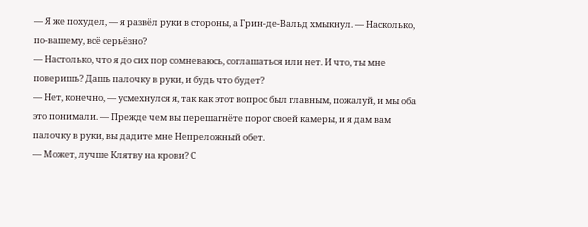— Я же похудел, — я развёл руки в стороны, а Грин-де-Вальд хмыкнул. — Насколько, по-вашему, всё серьёзно?
— Настолько, что я до сих пор сомневаюсь, соглашаться или нет. И что, ты мне поверишь? Дашь палочку в руки, и будь что будет?
— Нет, конечно, — усмехнулся я, так как этот вопрос был главным, пожалуй, и мы оба это понимали. — Прежде чем вы перешагнёте порог своей камеры, и я дам вам палочку в руки, вы дадите мне Непреложный обет.
— Может, лучше Клятву на крови? С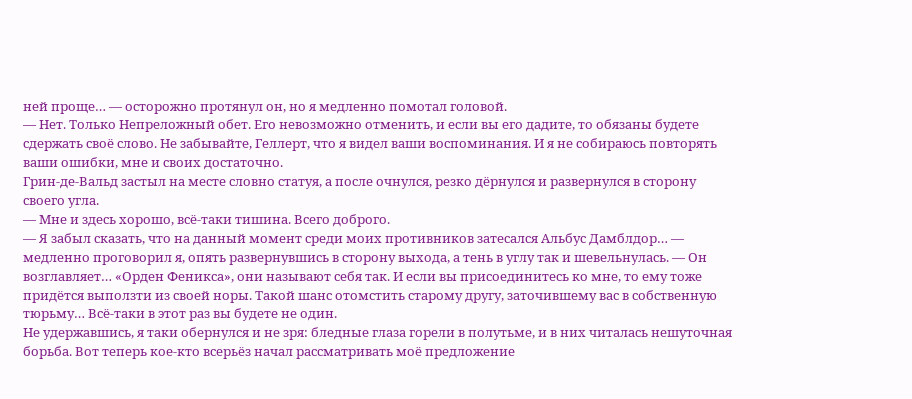ней проще… — осторожно протянул он, но я медленно помотал головой.
— Нет. Только Непреложный обет. Его невозможно отменить, и если вы его дадите, то обязаны будете сдержать своё слово. Не забывайте, Геллерт, что я видел ваши воспоминания. И я не собираюсь повторять ваши ошибки, мне и своих достаточно.
Грин-де-Вальд застыл на месте словно статуя, а после очнулся, резко дёрнулся и развернулся в сторону своего угла.
— Мне и здесь хорошо, всё-таки тишина. Всего доброго.
— Я забыл сказать, что на данный момент среди моих противников затесался Альбус Дамблдор… — медленно проговорил я, опять развернувшись в сторону выхода, а тень в углу так и шевельнулась. — Он возглавляет… «Орден Феникса», они называют себя так. И если вы присоединитесь ко мне, то ему тоже придётся выползти из своей норы. Такой шанс отомстить старому другу, заточившему вас в собственную тюрьму… Всё-таки в этот раз вы будете не один.
Не удержавшись, я таки обернулся и не зря: бледные глаза горели в полутьме, и в них читалась нешуточная борьба. Вот теперь кое-кто всерьёз начал рассматривать моё предложение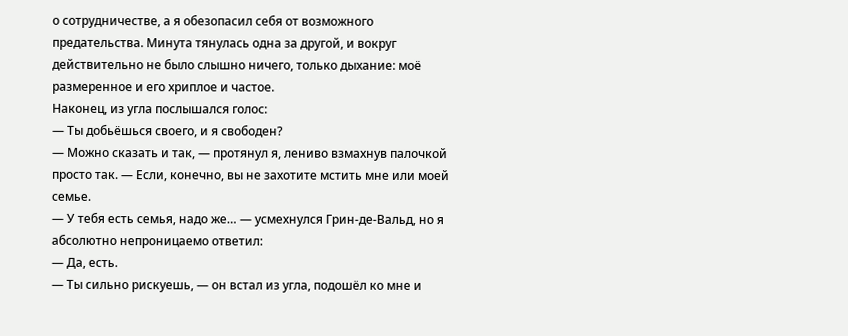о сотрудничестве, а я обезопасил себя от возможного предательства. Минута тянулась одна за другой, и вокруг действительно не было слышно ничего, только дыхание: моё размеренное и его хриплое и частое.
Наконец, из угла послышался голос:
— Ты добьёшься своего, и я свободен?
— Можно сказать и так, — протянул я, лениво взмахнув палочкой просто так. — Если, конечно, вы не захотите мстить мне или моей семье.
— У тебя есть семья, надо же… — усмехнулся Грин-де-Вальд, но я абсолютно непроницаемо ответил:
— Да, есть.
— Ты сильно рискуешь, — он встал из угла, подошёл ко мне и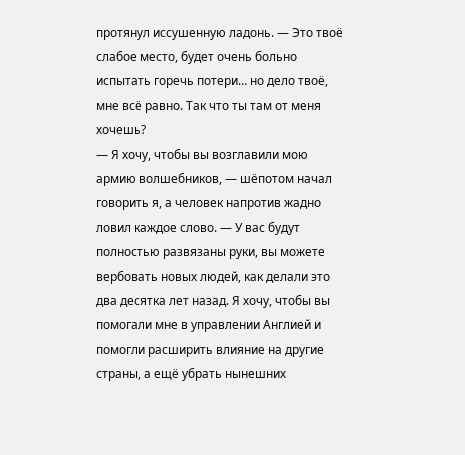протянул иссушенную ладонь. — Это твоё слабое место, будет очень больно испытать горечь потери… но дело твоё, мне всё равно. Так что ты там от меня хочешь?
— Я хочу, чтобы вы возглавили мою армию волшебников, — шёпотом начал говорить я, а человек напротив жадно ловил каждое слово. — У вас будут полностью развязаны руки, вы можете вербовать новых людей, как делали это два десятка лет назад. Я хочу, чтобы вы помогали мне в управлении Англией и помогли расширить влияние на другие страны, а ещё убрать нынешних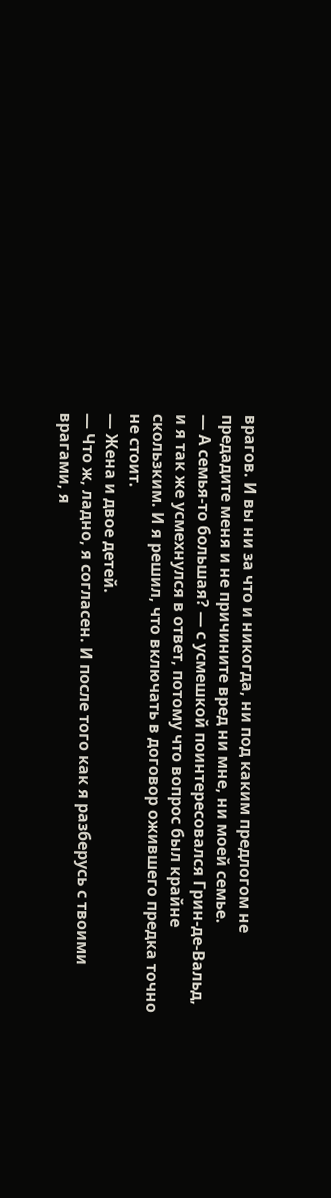врагов. И вы ни за что и никогда, ни под каким предлогом не предадите меня и не причините вред ни мне, ни моей семье.
— А семья-то большая? — с усмешкой поинтересовался Грин-де-Вальд, и я так же усмехнулся в ответ, потому что вопрос был крайне скользким. И я решил, что включать в договор ожившего предка точно не стоит.
— Жена и двое детей.
— Что ж, ладно, я согласен. И после того как я разберусь с твоими врагами, я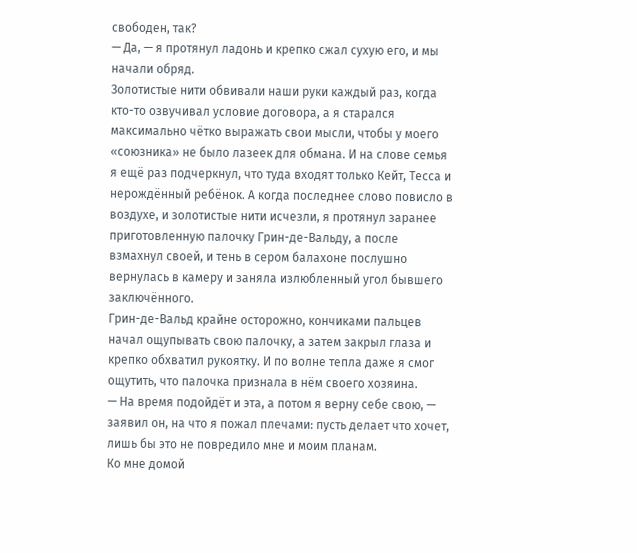свободен, так?
— Да, — я протянул ладонь и крепко сжал сухую его, и мы начали обряд.
Золотистые нити обвивали наши руки каждый раз, когда кто-то озвучивал условие договора, а я старался максимально чётко выражать свои мысли, чтобы у моего «союзника» не было лазеек для обмана. И на слове семья я ещё раз подчеркнул, что туда входят только Кейт, Тесса и нерождённый ребёнок. А когда последнее слово повисло в воздухе, и золотистые нити исчезли, я протянул заранее приготовленную палочку Грин-де-Вальду, а после взмахнул своей, и тень в сером балахоне послушно вернулась в камеру и заняла излюбленный угол бывшего заключённого.
Грин-де-Вальд крайне осторожно, кончиками пальцев начал ощупывать свою палочку, а затем закрыл глаза и крепко обхватил рукоятку. И по волне тепла даже я смог ощутить, что палочка признала в нём своего хозяина.
— На время подойдёт и эта, а потом я верну себе свою, — заявил он, на что я пожал плечами: пусть делает что хочет, лишь бы это не повредило мне и моим планам.
Ко мне домой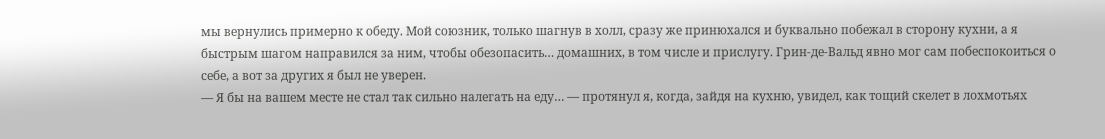мы вернулись примерно к обеду. Мой союзник, только шагнув в холл, сразу же принюхался и буквально побежал в сторону кухни, а я быстрым шагом направился за ним, чтобы обезопасить… домашних, в том числе и прислугу. Грин-де-Вальд явно мог сам побеспокоиться о себе, а вот за других я был не уверен.
— Я бы на вашем месте не стал так сильно налегать на еду… — протянул я, когда, зайдя на кухню, увидел, как тощий скелет в лохмотьях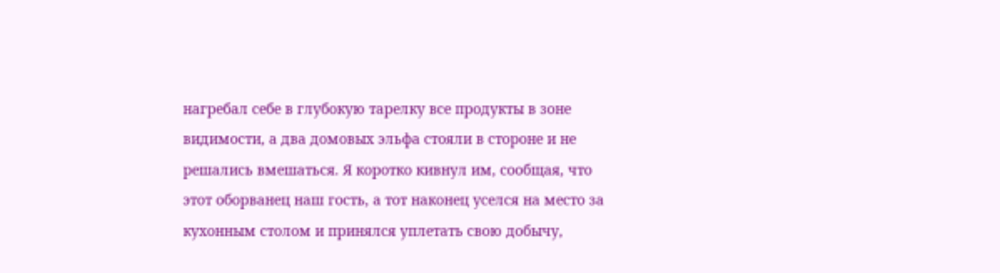нагребал себе в глубокую тарелку все продукты в зоне видимости, а два домовых эльфа стояли в стороне и не решались вмешаться. Я коротко кивнул им, сообщая, что этот оборванец наш гость, а тот наконец уселся на место за кухонным столом и принялся уплетать свою добычу,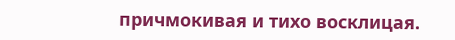причмокивая и тихо восклицая.